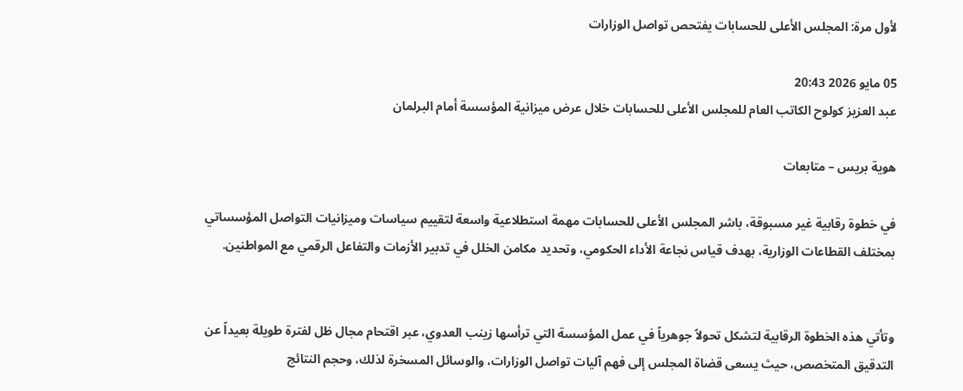لأول مرة: المجلس الأعلى للحسابات يفتحص تواصل الوزارات

05 مايو 2026 20:43
عبد العزيز كولوح الكاتب العام للمجلس الأعلى للحسابات خلال عرض ميزانية المؤسسة أمام البرلمان

هوية بريس – متابعات

في خطوة رقابية غير مسبوقة، باشر المجلس الأعلى للحسابات مهمة استطلاعية واسعة لتقييم سياسات وميزانيات التواصل المؤسساتي بمختلف القطاعات الوزارية، بهدف قياس نجاعة الأداء الحكومي، وتحديد مكامن الخلل في تدبير الأزمات والتفاعل الرقمي مع المواطنين.


وتأتي هذه الخطوة الرقابية لتشكل تحولاً جوهرياً في عمل المؤسسة التي ترأسها زينب العدوي، عبر اقتحام مجال ظل لفترة طويلة بعيداً عن التدقيق المتخصص، حيث يسعى قضاة المجلس إلى فهم آليات تواصل الوزارات، والوسائل المسخرة لذلك، وحجم النتائج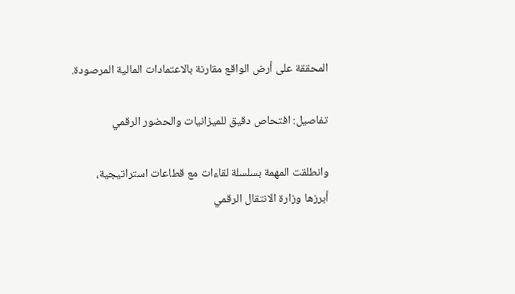المحققة على أرض الواقع مقارنة بالاعتمادات المالية المرصودة.

تفاصيل: افتحاص دقيق للميزانيات والحضور الرقمي

وانطلقت المهمة بسلسلة لقاءات مع قطاعات استراتيجية، أبرزها وزارة الانتقال الرقمي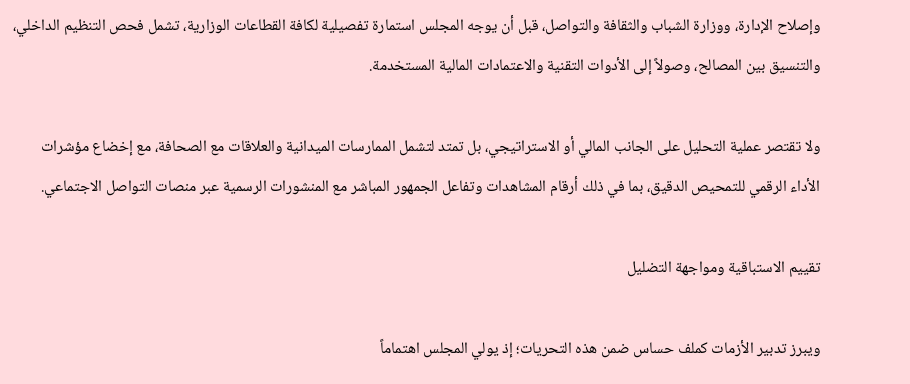وإصلاح الإدارة، ووزارة الشباب والثقافة والتواصل، قبل أن يوجه المجلس استمارة تفصيلية لكافة القطاعات الوزارية، تشمل فحص التنظيم الداخلي، والتنسيق بين المصالح، وصولاً إلى الأدوات التقنية والاعتمادات المالية المستخدمة.

ولا تقتصر عملية التحليل على الجانب المالي أو الاستراتيجي، بل تمتد لتشمل الممارسات الميدانية والعلاقات مع الصحافة، مع إخضاع مؤشرات الأداء الرقمي للتمحيص الدقيق، بما في ذلك أرقام المشاهدات وتفاعل الجمهور المباشر مع المنشورات الرسمية عبر منصات التواصل الاجتماعي.

تقييم الاستباقية ومواجهة التضليل

ويبرز تدبير الأزمات كملف حساس ضمن هذه التحريات؛ إذ يولي المجلس اهتماماً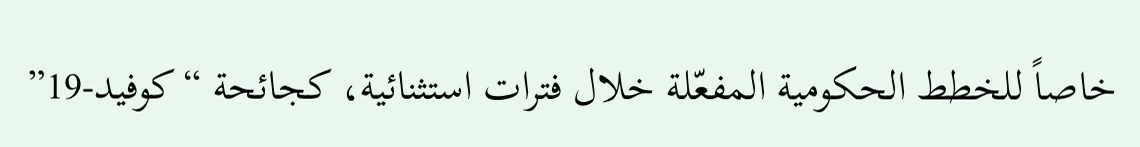خاصاً للخطط الحكومية المفعّلة خلال فترات استثنائية، كجائحة “كوفيد-19”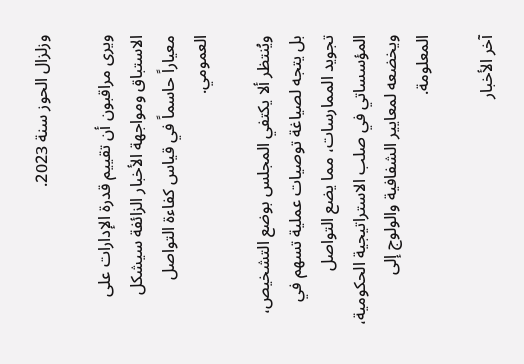وزلزال الحوز سنة 2023.

ويرى مراقبون أن تقييم قدرة الإدارات على الاستباق ومواجهة الأخبار الزائفة سيشكل معياراً حاسماً في قياس كفاءة التواصل العمومي.

ويُنتظر ألا يكتفي المجلس بوضع التشخيص، بل يتجه لصياغة توصيات عملية تسهم في تجويد الممارسات، مما يضع التواصل المؤسساتي في صلب الاستراتيجية الحكومية، ويخضعه لمعايير الشفافية والولوج إلى المعلومة.

آخر الأخبار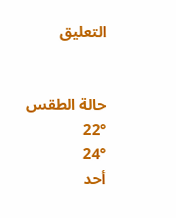التعليق


حالة الطقس
22°
24°
أحد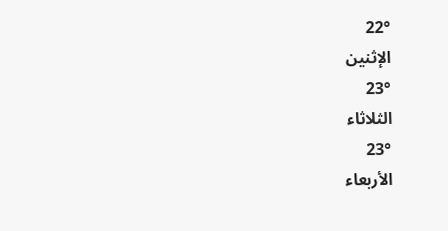22°
الإثنين
23°
الثلاثاء
23°
الأربعاء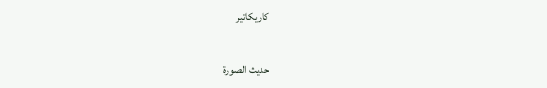كاريكاتير

حديث الصورة